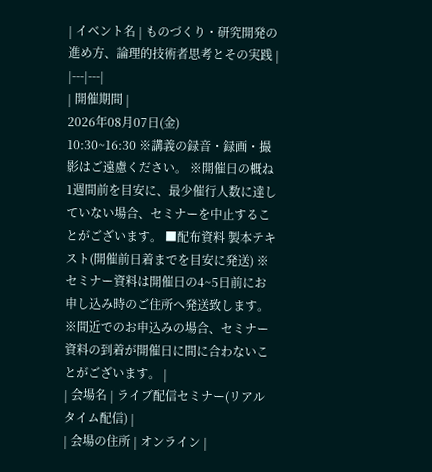| イベント名 | ものづくり・研究開発の進め方、論理的技術者思考とその実践 |
|---|---|
| 開催期間 |
2026年08月07日(金)
10:30~16:30 ※講義の録音・録画・撮影はご遠慮ください。 ※開催日の概ね1週間前を目安に、最少催行人数に達していない場合、セミナーを中止することがございます。 ■配布資料 製本テキスト(開催前日着までを目安に発送) ※セミナー資料は開催日の4~5日前にお申し込み時のご住所へ発送致します。 ※間近でのお申込みの場合、セミナー資料の到着が開催日に間に合わないことがございます。 |
| 会場名 | ライブ配信セミナー(リアルタイム配信) |
| 会場の住所 | オンライン |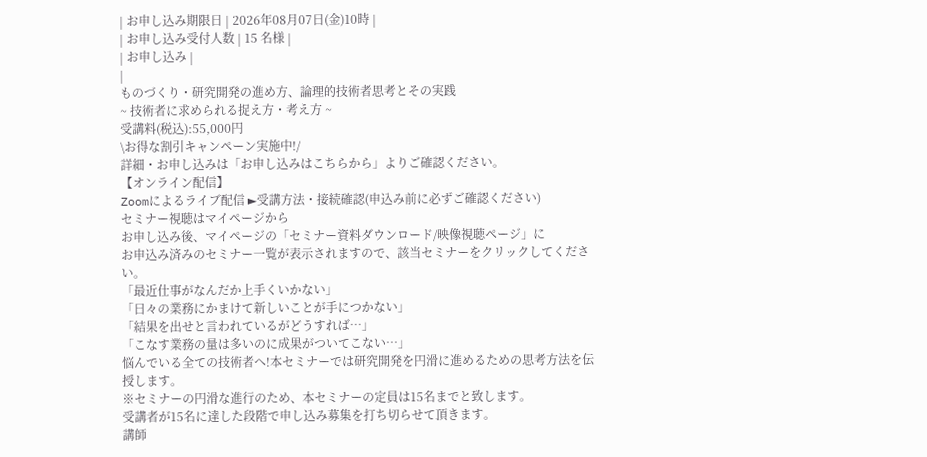| お申し込み期限日 | 2026年08月07日(金)10時 |
| お申し込み受付人数 | 15 名様 |
| お申し込み |
|
ものづくり・研究開発の進め方、論理的技術者思考とその実践
~ 技術者に求められる捉え方・考え方 ~
受講料(税込):55,000円
\お得な割引キャンペーン実施中!/
詳細・お申し込みは「お申し込みはこちらから」よりご確認ください。
【オンライン配信】
Zoomによるライブ配信 ►受講方法・接続確認(申込み前に必ずご確認ください)
セミナー視聴はマイページから
お申し込み後、マイページの「セミナー資料ダウンロード/映像視聴ページ」に
お申込み済みのセミナー一覧が表示されますので、該当セミナーをクリックしてください。
「最近仕事がなんだか上手くいかない」
「日々の業務にかまけて新しいことが手につかない」
「結果を出せと言われているがどうすれば…」
「こなす業務の量は多いのに成果がついてこない…」
悩んでいる全ての技術者へ!本セミナーでは研究開発を円滑に進めるための思考方法を伝授します。
※セミナーの円滑な進行のため、本セミナーの定員は15名までと致します。
受講者が15名に達した段階で申し込み募集を打ち切らせて頂きます。
講師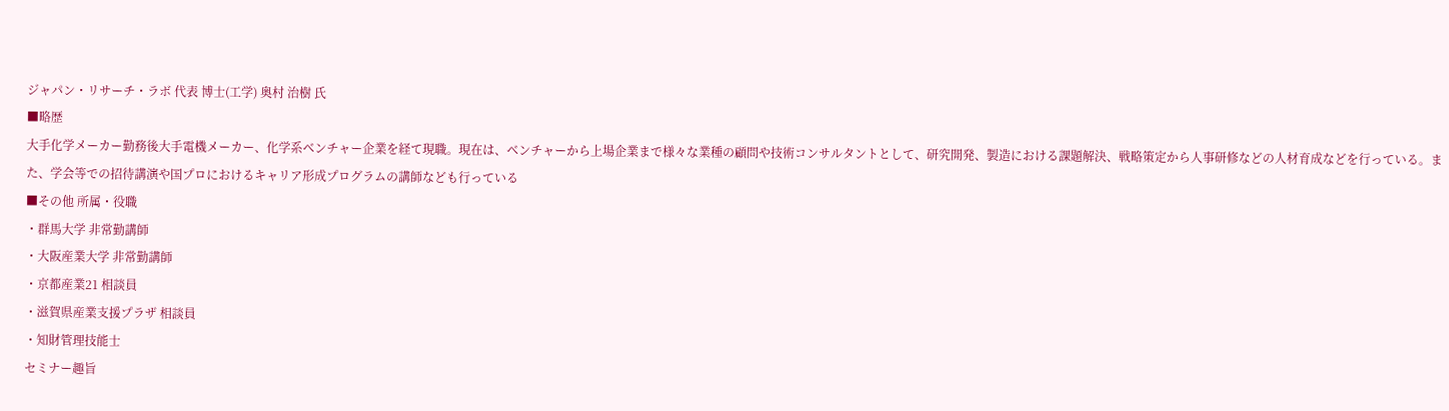ジャパン・リサーチ・ラボ 代表 博士(工学) 奥村 治樹 氏
■略歴
大手化学メーカー勤務後大手電機メーカー、化学系ベンチャー企業を経て現職。現在は、ベンチャーから上場企業まで様々な業種の顧問や技術コンサルタントとして、研究開発、製造における課題解決、戦略策定から人事研修などの人材育成などを行っている。また、学会等での招待講演や国プロにおけるキャリア形成プログラムの講師なども行っている
■その他 所属・役職
・群馬大学 非常勤講師
・大阪産業大学 非常勤講師
・京都産業21 相談員
・滋賀県産業支援プラザ 相談員
・知財管理技能士
セミナー趣旨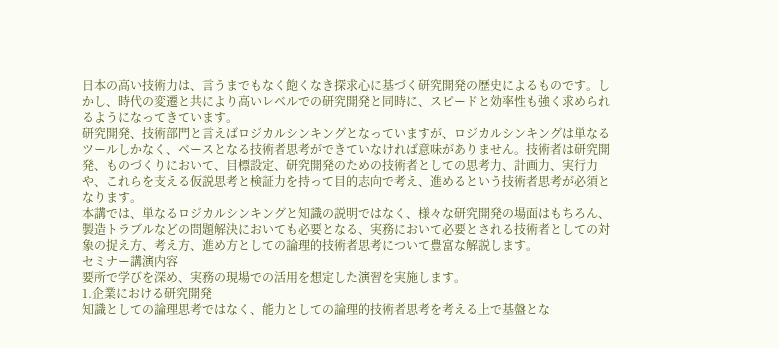日本の高い技術力は、言うまでもなく飽くなき探求心に基づく研究開発の歴史によるものです。しかし、時代の変遷と共により高いレベルでの研究開発と同時に、スピードと効率性も強く求められるようになってきています。
研究開発、技術部門と言えばロジカルシンキングとなっていますが、ロジカルシンキングは単なるツールしかなく、ベースとなる技術者思考ができていなければ意味がありません。技術者は研究開発、ものづくりにおいて、目標設定、研究開発のための技術者としての思考力、計画力、実行力や、これらを支える仮説思考と検証力を持って目的志向で考え、進めるという技術者思考が必須となります。
本講では、単なるロジカルシンキングと知識の説明ではなく、様々な研究開発の場面はもちろん、製造トラブルなどの問題解決においても必要となる、実務において必要とされる技術者としての対象の捉え方、考え方、進め方としての論理的技術者思考について豊富な解説します。
セミナー講演内容
要所で学びを深め、実務の現場での活用を想定した演習を実施します。
1.企業における研究開発
知識としての論理思考ではなく、能力としての論理的技術者思考を考える上で基盤とな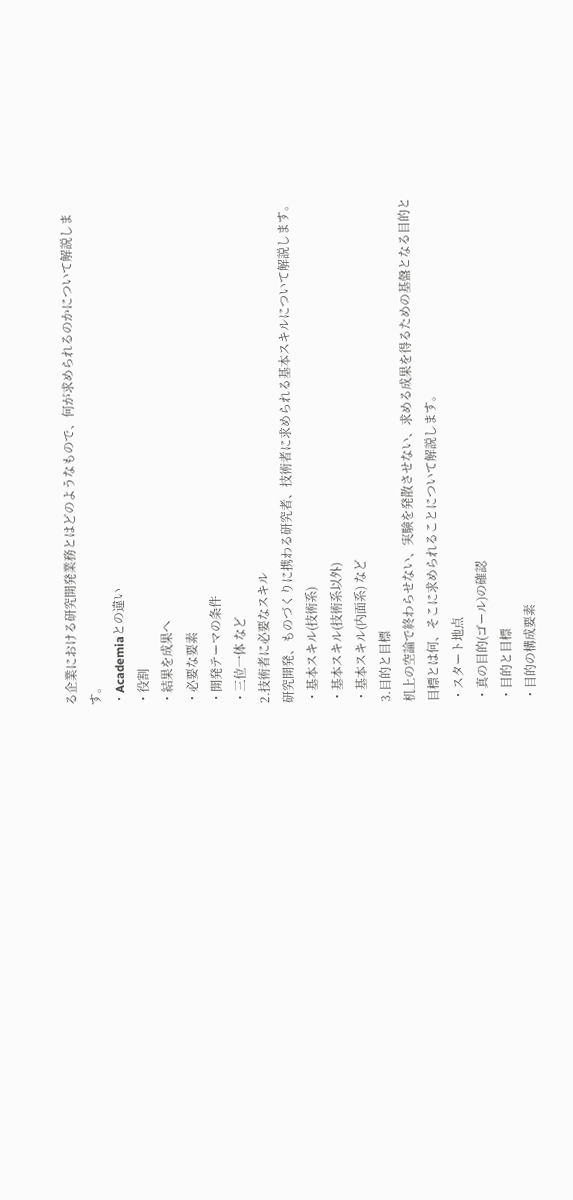る企業における研究開発業務とはどのようなもので、何が求められるのかについて解説します。
・Academiaとの違い
・役割
・結果を成果へ
・必要な要素
・開発テーマの条件
・三位一体 など
2.技術者に必要なスキル
研究開発、ものづくりに携わる研究者、技術者に求められる基本スキルについて解説します。
・基本スキル(技術系)
・基本スキル(技術系以外)
・基本スキル(内面系) など
3.目的と目標
机上の空論で終わらせない、実験を発散させない、求める成果を得るための基盤となる目的と目標とは何、そこに求められることについて解説します。
・スタート地点
・真の目的(ゴール)の確認
・目的と目標
・目的の構成要素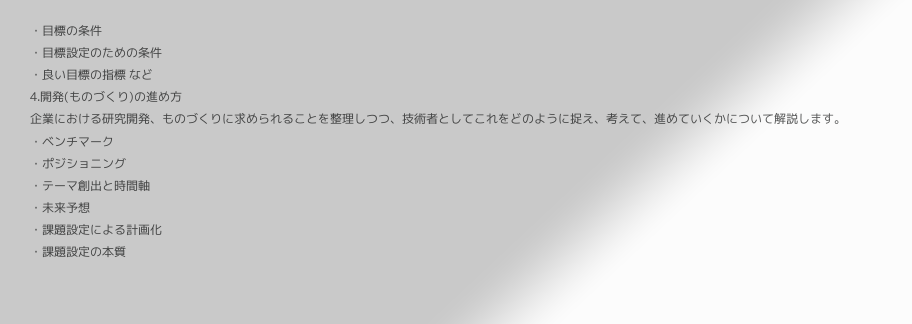・目標の条件
・目標設定のための条件
・良い目標の指標 など
4.開発(ものづくり)の進め方
企業における研究開発、ものづくりに求められることを整理しつつ、技術者としてこれをどのように捉え、考えて、進めていくかについて解説します。
・ベンチマーク
・ポジショニング
・テーマ創出と時間軸
・未来予想
・課題設定による計画化
・課題設定の本質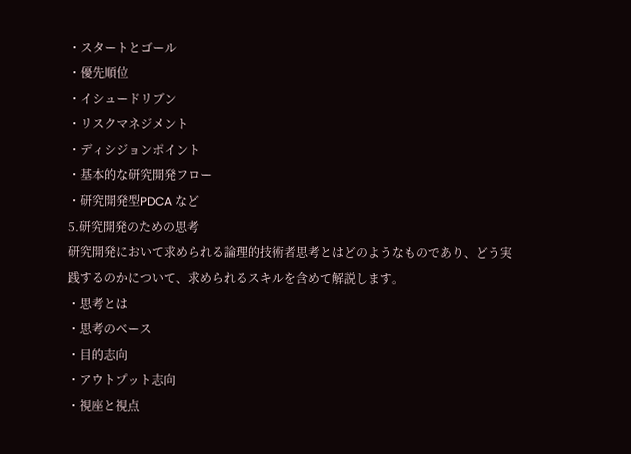・スタートとゴール
・優先順位
・イシュードリブン
・リスクマネジメント
・ディシジョンポイント
・基本的な研究開発フロー
・研究開発型PDCA など
5.研究開発のための思考
研究開発において求められる論理的技術者思考とはどのようなものであり、どう実践するのかについて、求められるスキルを含めて解説します。
・思考とは
・思考のベース
・目的志向
・アウトプット志向
・視座と視点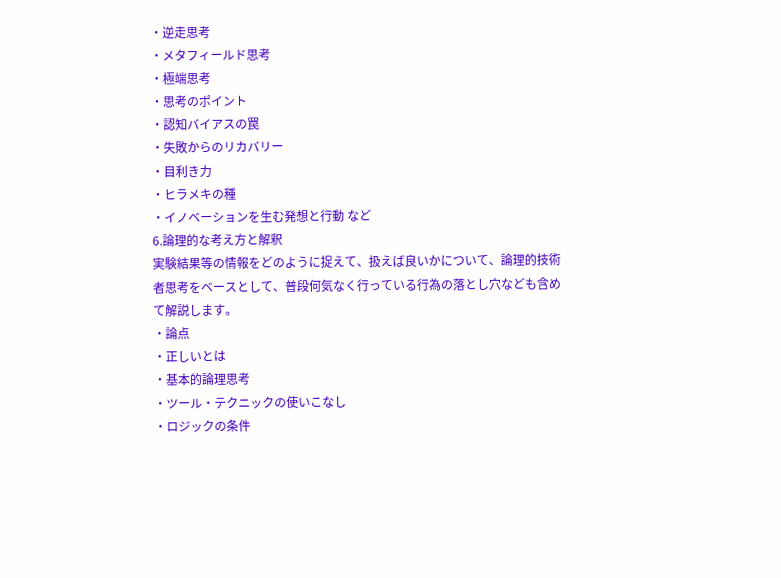・逆走思考
・メタフィールド思考
・極端思考
・思考のポイント
・認知バイアスの罠
・失敗からのリカバリー
・目利き力
・ヒラメキの種
・イノベーションを生む発想と行動 など
6.論理的な考え方と解釈
実験結果等の情報をどのように捉えて、扱えば良いかについて、論理的技術者思考をベースとして、普段何気なく行っている行為の落とし穴なども含めて解説します。
・論点
・正しいとは
・基本的論理思考
・ツール・テクニックの使いこなし
・ロジックの条件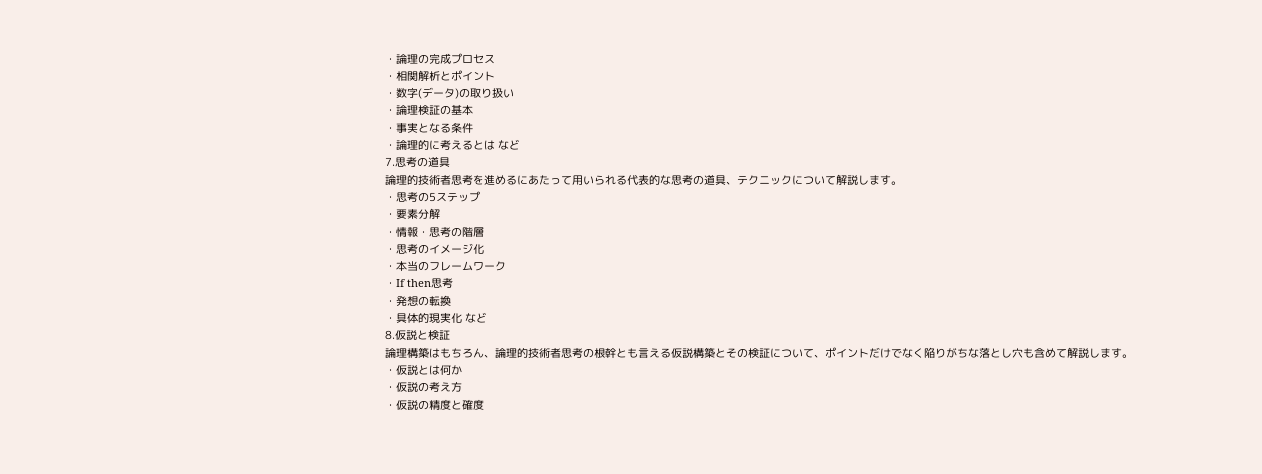・論理の完成プロセス
・相関解析とポイント
・数字(データ)の取り扱い
・論理検証の基本
・事実となる条件
・論理的に考えるとは など
7.思考の道具
論理的技術者思考を進めるにあたって用いられる代表的な思考の道具、テクニックについて解説します。
・思考の5ステップ
・要素分解
・情報・思考の階層
・思考のイメージ化
・本当のフレームワーク
・If then思考
・発想の転換
・具体的現実化 など
8.仮説と検証
論理構築はもちろん、論理的技術者思考の根幹とも言える仮説構築とその検証について、ポイントだけでなく陥りがちな落とし穴も含めて解説します。
・仮説とは何か
・仮説の考え方
・仮説の精度と確度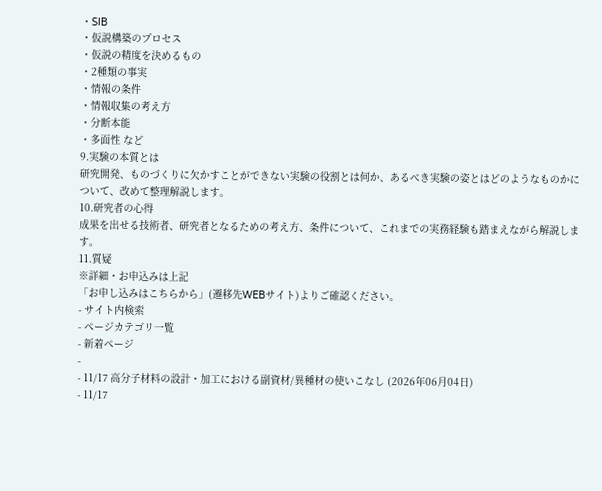・SIB
・仮説構築のプロセス
・仮説の精度を決めるもの
・2種類の事実
・情報の条件
・情報収集の考え方
・分断本能
・多面性 など
9.実験の本質とは
研究開発、ものづくりに欠かすことができない実験の役割とは何か、あるべき実験の姿とはどのようなものかについて、改めて整理解説します。
10.研究者の心得
成果を出せる技術者、研究者となるための考え方、条件について、これまでの実務経験も踏まえながら解説します。
11.質疑
※詳細・お申込みは上記
「お申し込みはこちらから」(遷移先WEBサイト)よりご確認ください。
- サイト内検索
- ページカテゴリ一覧
- 新着ページ
-
- 11/17 高分子材料の設計・加工における副資材/異種材の使いこなし (2026年06月04日)
- 11/17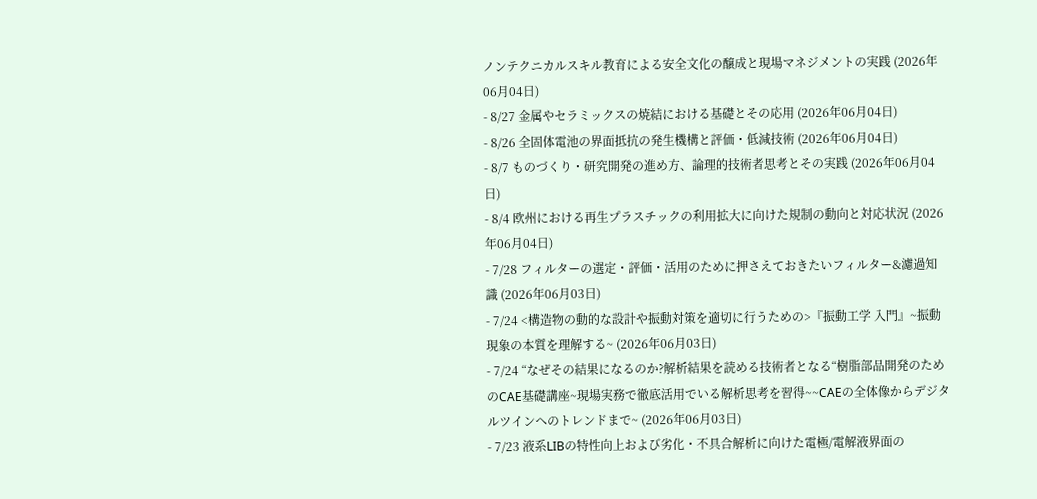ノンテクニカルスキル教育による安全文化の醸成と現場マネジメントの実践 (2026年06月04日)
- 8/27 金属やセラミックスの焼結における基礎とその応用 (2026年06月04日)
- 8/26 全固体電池の界面抵抗の発生機構と評価・低減技術 (2026年06月04日)
- 8/7 ものづくり・研究開発の進め方、論理的技術者思考とその実践 (2026年06月04日)
- 8/4 欧州における再生プラスチックの利用拡大に向けた規制の動向と対応状況 (2026年06月04日)
- 7/28 フィルターの選定・評価・活用のために押さえておきたいフィルター&濾過知識 (2026年06月03日)
- 7/24 <構造物の動的な設計や振動対策を適切に行うための>『振動工学 入門』~振動現象の本質を理解する~ (2026年06月03日)
- 7/24 “なぜその結果になるのか?解析結果を読める技術者となる“樹脂部品開発のためのCAE基礎講座~現場実務で徹底活用でいる解析思考を習得~~CAEの全体像からデジタルツインへのトレンドまで~ (2026年06月03日)
- 7/23 液系LIBの特性向上および劣化・不具合解析に向けた電極/電解液界面の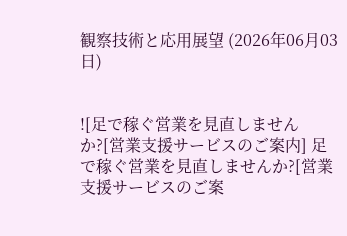観察技術と応用展望 (2026年06月03日)


![足で稼ぐ営業を見直しませんか?[営業支援サービスのご案内] 足で稼ぐ営業を見直しませんか?[営業支援サービスのご案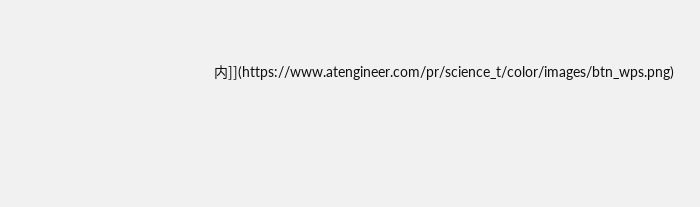内]](https://www.atengineer.com/pr/science_t/color/images/btn_wps.png)